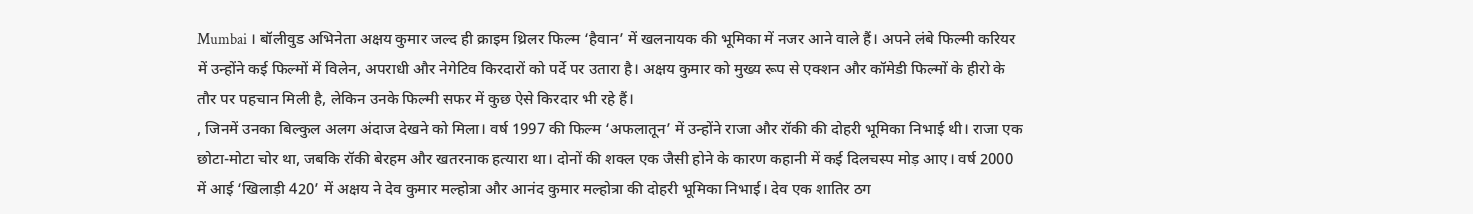Mumbai । बॉलीवुड अभिनेता अक्षय कुमार जल्द ही क्राइम थ्रिलर फिल्म ‘हैवान’ में खलनायक की भूमिका में नजर आने वाले हैं। अपने लंबे फिल्मी करियर में उन्होंने कई फिल्मों में विलेन, अपराधी और नेगेटिव किरदारों को पर्दे पर उतारा है। अक्षय कुमार को मुख्य रूप से एक्शन और कॉमेडी फिल्मों के हीरो के तौर पर पहचान मिली है, लेकिन उनके फिल्मी सफर में कुछ ऐसे किरदार भी रहे हैं।
, जिनमें उनका बिल्कुल अलग अंदाज देखने को मिला। वर्ष 1997 की फिल्म ‘अफलातून’ में उन्होंने राजा और रॉकी की दोहरी भूमिका निभाई थी। राजा एक छोटा-मोटा चोर था, जबकि रॉकी बेरहम और खतरनाक हत्यारा था। दोनों की शक्ल एक जैसी होने के कारण कहानी में कई दिलचस्प मोड़ आए। वर्ष 2000 में आई ‘खिलाड़ी 420’ में अक्षय ने देव कुमार मल्होत्रा और आनंद कुमार मल्होत्रा की दोहरी भूमिका निभाई। देव एक शातिर ठग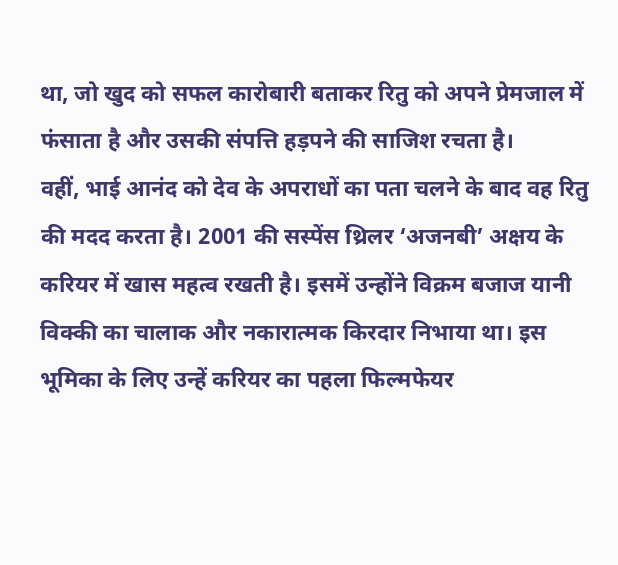था, जो खुद को सफल कारोबारी बताकर रितु को अपने प्रेमजाल में फंसाता है और उसकी संपत्ति हड़पने की साजिश रचता है।
वहीं, भाई आनंद को देव के अपराधों का पता चलने के बाद वह रितु की मदद करता है। 2001 की सस्पेंस थ्रिलर ‘अजनबी’ अक्षय के करियर में खास महत्व रखती है। इसमें उन्होंने विक्रम बजाज यानी विक्की का चालाक और नकारात्मक किरदार निभाया था। इस भूमिका के लिए उन्हें करियर का पहला फिल्मफेयर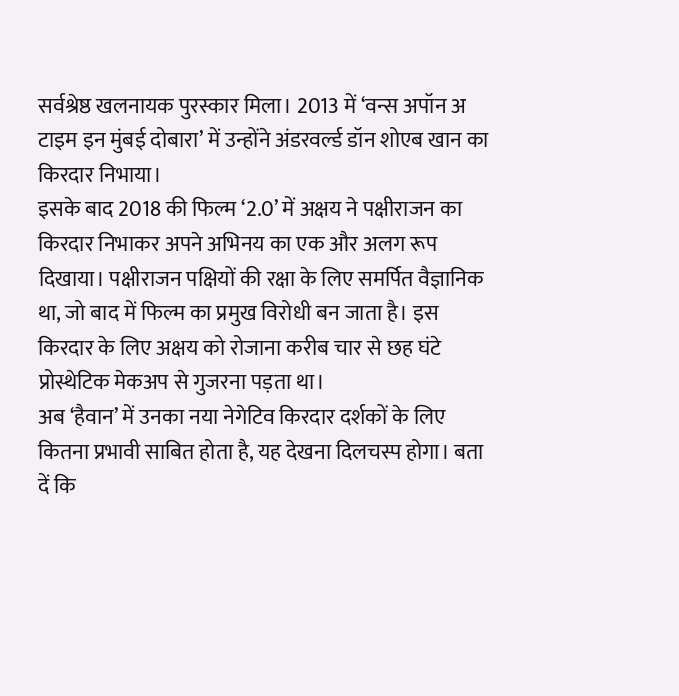सर्वश्रेष्ठ खलनायक पुरस्कार मिला। 2013 में ‘वन्स अपॉन अ टाइम इन मुंबई दोबारा’ में उन्होंने अंडरवर्ल्ड डॉन शोएब खान का किरदार निभाया।
इसके बाद 2018 की फिल्म ‘2.0’ में अक्षय ने पक्षीराजन का किरदार निभाकर अपने अभिनय का एक और अलग रूप दिखाया। पक्षीराजन पक्षियों की रक्षा के लिए समर्पित वैज्ञानिक था, जो बाद में फिल्म का प्रमुख विरोधी बन जाता है। इस किरदार के लिए अक्षय को रोजाना करीब चार से छह घंटे प्रोस्थेटिक मेकअप से गुजरना पड़ता था।
अब ‘हैवान’ में उनका नया नेगेटिव किरदार दर्शकों के लिए कितना प्रभावी साबित होता है, यह देखना दिलचस्प होगा। बता दें कि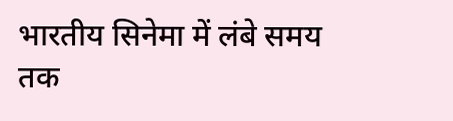भारतीय सिनेमा में लंबे समय तक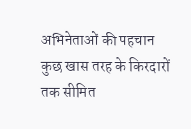अभिनेताओं की पहचान कुछ खास तरह के किरदारों तक सीमित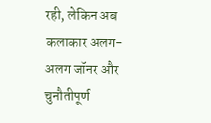रही, लेकिन अब कलाकार अलग-अलग जॉनर और चुनौतीपूर्ण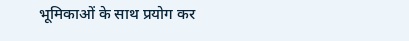भूमिकाओं के साथ प्रयोग कर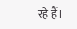रहे हैं।